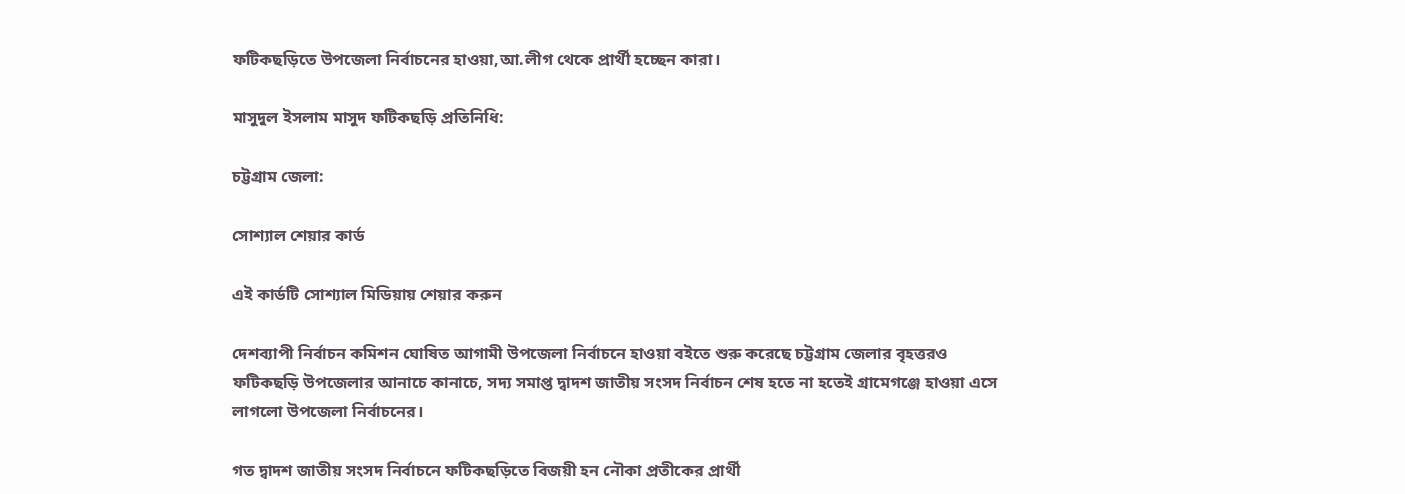ফটিকছড়িতে উপজেলা নির্বাচনের হাওয়া,আ.লীগ থেকে প্রার্থী হচ্ছেন কারা।

মাসুদুল ইসলাম মাসুদ ফটিকছড়ি প্রতিনিধি:

চট্টগ্রাম জেলা:

সোশ্যাল শেয়ার কার্ড

এই কার্ডটি সোশ্যাল মিডিয়ায় শেয়ার করুন

দেশব্যাপী নির্বাচন কমিশন ঘোষিত আগামী উপজেলা নির্বাচনে হাওয়া বইতে শুরু করেছে চট্টগ্রাম জেলার বৃহত্তরও ফটিকছড়ি উপজেলার আনাচে কানাচে, সদ্য সমাপ্ত দ্বাদশ জাতীয় সংসদ নির্বাচন শেষ হতে না হতেই গ্রামেগঞ্জে হাওয়া এসে লাগলো উপজেলা নির্বাচনের।

গত দ্বাদশ জাতীয় সংসদ নির্বাচনে ফটিকছড়িতে বিজয়ী হন নৌকা প্রতীকের প্রার্থী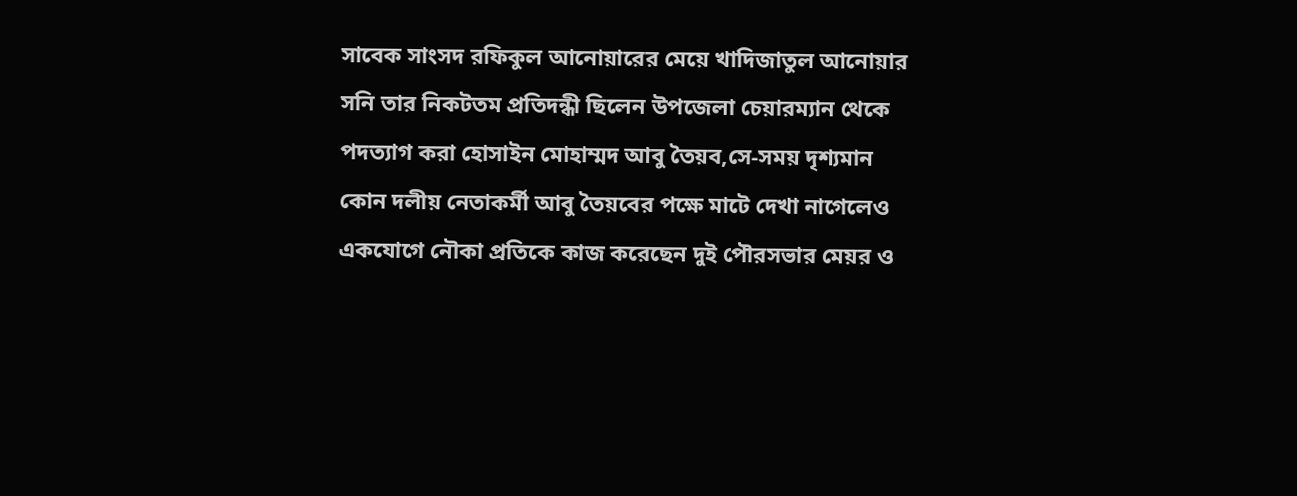সাবেক সাংসদ রফিকুল আনোয়ারের মেয়ে খাদিজাতুল আনোয়ার সনি তার নিকটতম প্রতিদন্ধী ছিলেন উপজেলা চেয়ারম্যান থেকে পদত্যাগ করা হোসাইন মোহাম্মদ আবু তৈয়ব,সে-সময় দৃশ্যমান কোন দলীয় নেতাকর্মী আবু তৈয়বের পক্ষে মাটে দেখা নাগেলেও একযোগে নৌকা প্রতিকে কাজ করেছেন দুই পৌরসভার মেয়র ও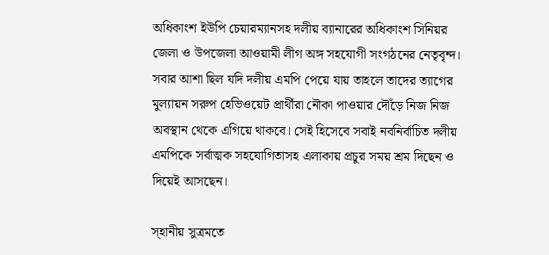অধিকাংশ ইউপি চেয়ারম্যানসহ দলীয় ব্যানারের অধিকাংশ সিনিয়র জেলা ও উপজেলা আওয়ামী লীগ অঙ্গ সহযোগী সংগঠনের নেতৃবৃন্দ। সবার আশা ছিল যদি দলীয় এমপি পেয়ে যায় তাহলে তাদের ত্যাগের মুল্যায়ন সরুপ হেভিওয়েট প্রার্থীরা নৌকা পাওয়ার দৌঁড়ে নিজ নিজ অবস্থান থেকে এগিয়ে থাকবে। সেই হিসেবে সবাই নবনির্বাচিত দলীয় এমপিকে সর্বাত্মক সহযোগিতাসহ এলাকায় প্রচুর সময় শ্রম দিছেন ও দিয়েই আসছেন।

স্হানীয় সুত্রমতে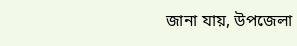জানা যায়, উপজেলা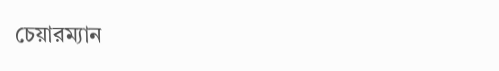চেয়ারম্যান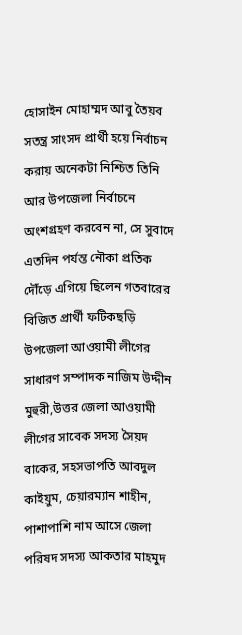হোসাইন মোহাম্মদ আবু তৈয়ব সতন্ত্র সাংসদ প্রার্থী হয়ে নির্বাচন করায় অনেকটা নিশ্চিত তিনি আর উপজেলা নির্বাচনে অংশগ্রহণ করবেন না, সে সুবাদে এতদিন পর্যন্ত নৌকা প্রতিক দৌঁড়ে এগিয়ে ছিলেন গতবারের বিজিত প্রার্থী ফটিকছড়ি উপজেলা আওয়ামী লীগের সাধারণ সম্পাদক নাজিম উদ্দীন মুহুরী,উত্তর জেলা আওয়ামী লীগের সাবেক সদস্য সৈয়দ বাকের, সহসভাপতি আবদুল কাইয়ুম, চেয়ারম্যান শাহীন, পাশাপাশি নাম আসে জেলা পরিষদ সদস্য আকতার মাহমুদ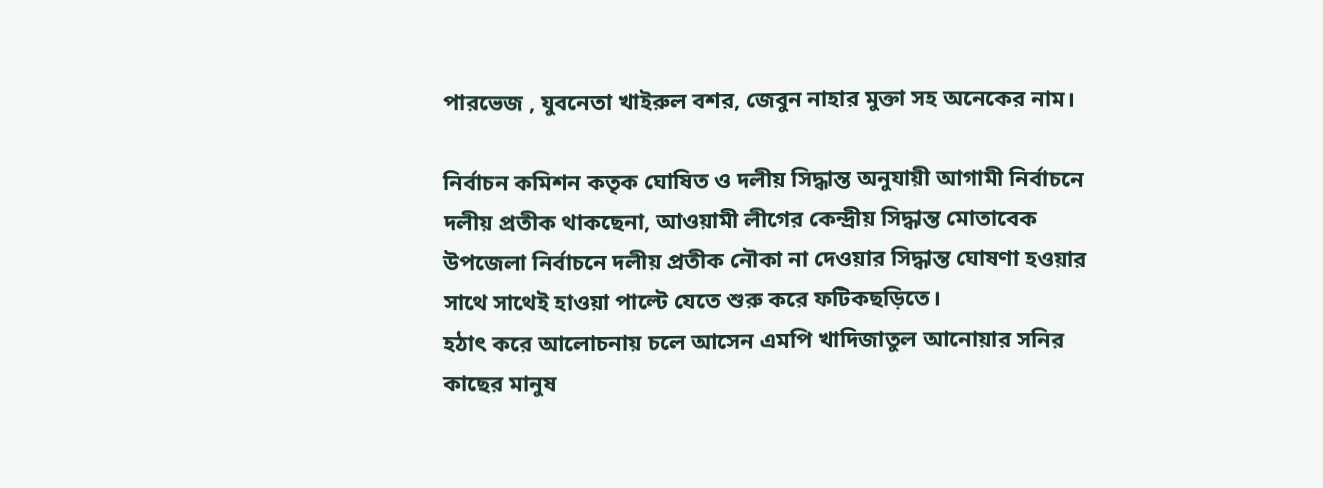পারভেজ , যুবনেতা খাইরুল বশর, জেবুন নাহার মুক্তা সহ অনেকের নাম।

নির্বাচন কমিশন কতৃক ঘোষিত ও দলীয় সিদ্ধান্ত অনুযায়ী আগামী নির্বাচনে দলীয় প্রতীক থাকছেনা, আওয়ামী লীগের কেন্দ্রীয় সিদ্ধান্ত মোতাবেক উপজেলা নির্বাচনে দলীয় প্রতীক নৌকা না দেওয়ার সিদ্ধান্ত ঘোষণা হওয়ার সাথে সাথেই হাওয়া পাল্টে যেতে শুরু করে ফটিকছড়িতে।
হঠাৎ করে আলোচনায় চলে আসেন এমপি খাদিজাতুল আনোয়ার সনির কাছের মানুষ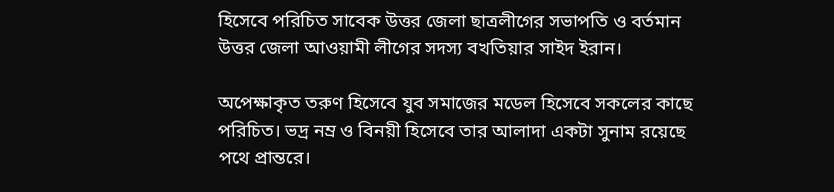হিসেবে পরিচিত সাবেক উত্তর জেলা ছাত্রলীগের সভাপতি ও বর্তমান উত্তর জেলা আওয়ামী লীগের সদস্য বখতিয়ার সাইদ ইরান।

অপেক্ষাকৃত তরুণ হিসেবে যুব সমাজের মডেল হিসেবে সকলের কাছে পরিচিত। ভদ্র নম্র ও বিনয়ী হিসেবে তার আলাদা একটা সুনাম রয়েছে পথে প্রান্তরে।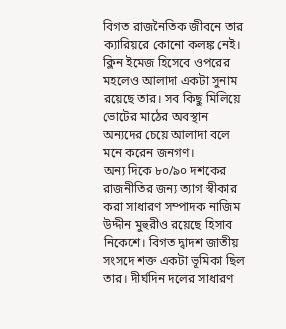বিগত রাজনৈতিক জীবনে তার ক্যারিয়রে কোনো কলঙ্ক নেই। ক্লিন ইমেজ হিসেবে ওপরের মহলেও আলাদা একটা সুনাম রয়েছে তার। সব কিছু মিলিয়ে ভোটের মাঠের অবস্থান অন্যদের চেয়ে আলাদা বলে মনে করেন জনগণ।
অন্য দিকে ৮০/৯০ দশকের রাজনীতির জন্য ত্যাগ স্বীকার করা সাধারণ সম্পাদক নাজিম উদ্দীন মুহুরীও রয়েছে হিসাব নিকেশে। বিগত দ্বাদশ জাতীয় সংসদে শক্ত একটা ভূমিকা ছিল তার। দীর্ঘদিন দলের সাধারণ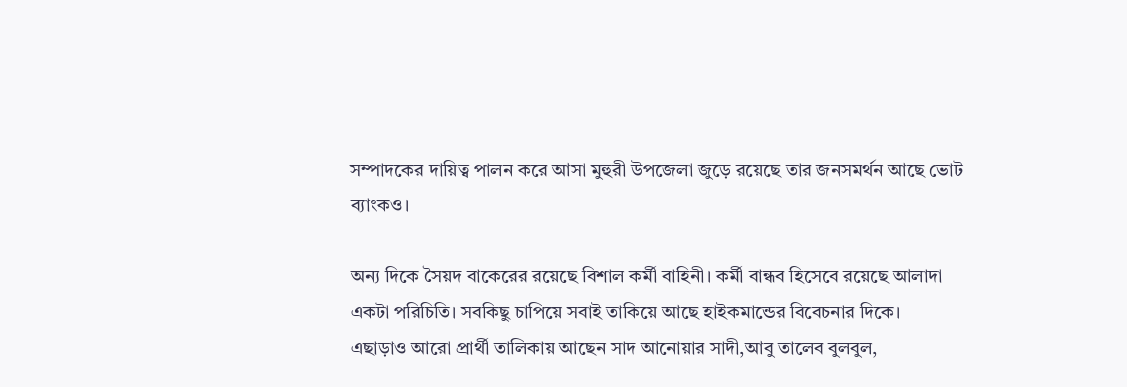সম্পাদকের দায়িত্ব পালন করে আসা মুহুরী উপজেলা জুড়ে রয়েছে তার জনসমর্থন আছে ভোট ব্যাংকও।

অন্য দিকে সৈয়দ বাকেরের রয়েছে বিশাল কর্মী বাহিনী। কর্মী বান্ধব হিসেবে রয়েছে আলাদা একটা পরিচিতি। সবকিছু চাপিয়ে সবাই তাকিয়ে আছে হাইকমান্ডের বিবেচনার দিকে।
এছাড়াও আরো প্রার্থী তালিকায় আছেন সাদ আনোয়ার সাদী,আবু তালেব বুলবুল,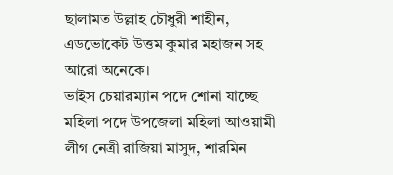ছালামত উল্লাহ চৌধুরী শাহীন, এডভোকেট উত্তম কুমার মহাজন সহ আরো অনেকে।
ভাইস চেয়ারম্যান পদে শোনা যাচ্ছে মহিলা পদে উপজেলা মহিলা আওয়ামী লীগ নেত্রী রাজিয়া মাসুদ, শারমিন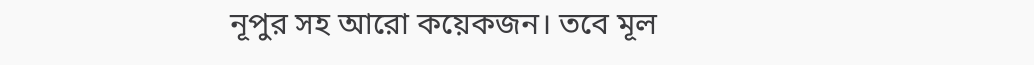নূপুর সহ আরো কয়েকজন। তবে মূল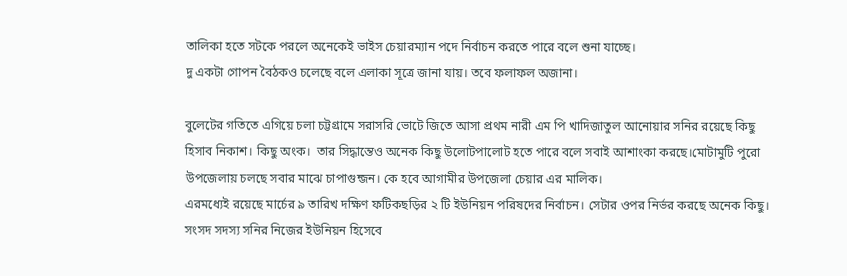তালিকা হতে সটকে পরলে অনেকেই ভাইস চেয়ারম্যান পদে নির্বাচন করতে পারে বলে শুনা যাচ্ছে।
দু একটা গোপন বৈঠকও চলেছে বলে এলাকা সূত্রে জানা যায়। তবে ফলাফল অজানা।

বুলেটের গতিতে এগিয়ে চলা চট্টগ্রামে সরাসরি ভোটে জিতে আসা প্রথম নারী এম পি খাদিজাতুল আনোয়ার সনির রয়েছে কিছু হিসাব নিকাশ। কিছু অংক।  তার সিদ্ধান্তেও অনেক কিছু উলোটপালোট হতে পারে বলে সবাই আশাংকা করছে।মোটামুটি পুরো উপজেলায় চলছে সবার মাঝে চাপাগুন্জন। কে হবে আগামীর উপজেলা চেয়ার এর মালিক।
এরমধ্যেই রয়েছে মার্চের ৯ তারিখ দক্ষিণ ফটিকছড়ির ২ টি ইউনিয়ন পরিষদের নির্বাচন। সেটার ওপর নির্ভর করছে অনেক কিছু।
সংসদ সদস্য সনির নিজের ইউনিয়ন হিসেবে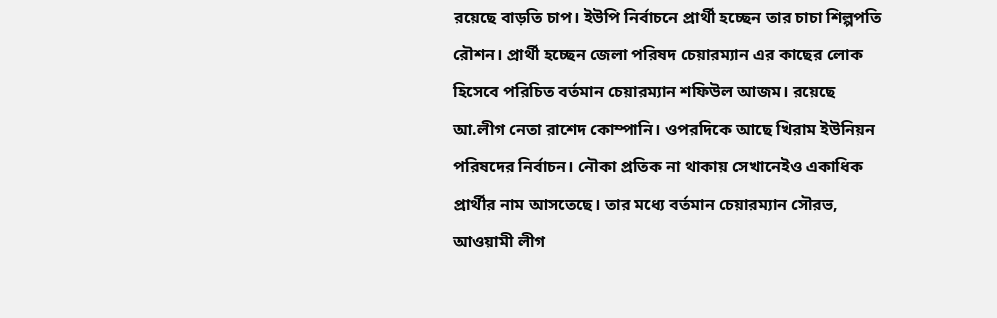রয়েছে বাড়তি চাপ। ইউপি নির্বাচনে প্রার্থী হচ্ছেন তার চাচা শিল্পপতি রৌশন। প্রার্থী হচ্ছেন জেলা পরিষদ চেয়ারম্যান এর কাছের লোক হিসেবে পরিচিত বর্তমান চেয়ারম্যান শফিউল আজম। রয়েছে আ.লীগ নেতা রাশেদ কোম্পানি। ওপরদিকে আছে খিরাম ইউনিয়ন পরিষদের নির্বাচন। নৌকা প্রতিক না থাকায় সেখানেইও একাধিক প্রার্থীর নাম আসতেছে। তার মধ্যে বর্তমান চেয়ারম্যান সৌরভ, আওয়ামী লীগ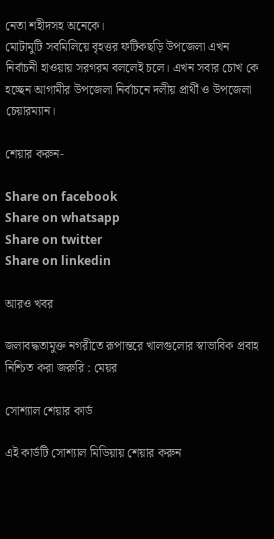নেতা শহীদসহ অনেকে।
মোটামুটি সবমিলিয়ে বৃহত্তর ফটিকছড়ি উপজেলা এখন নির্বাচনী হাওয়ায় সরগরম বললেই চলে। এখন সবার চোখ কে হচ্ছেন আগামীর উপজেলা নির্বাচনে দলীয় প্রার্থী ও উপজেলা চেয়ারম্যান।

শেয়ার করুন-

Share on facebook
Share on whatsapp
Share on twitter
Share on linkedin

আরও খবর

জলাবদ্ধতামুক্ত নগরীতে রূপান্তরে খালগুলোর স্বাভাবিক প্রবাহ নিশ্চিত করা জরুরি : মেয়র

সোশ্যাল শেয়ার কার্ড

এই কার্ডটি সোশ্যাল মিডিয়ায় শেয়ার করুন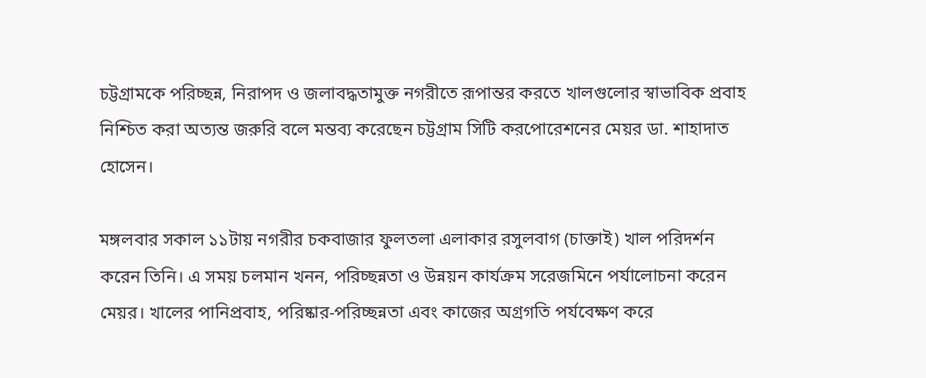চট্টগ্রামকে পরিচ্ছন্ন, নিরাপদ ও জলাবদ্ধতামুক্ত নগরীতে রূপান্তর করতে খালগুলোর স্বাভাবিক প্রবাহ নিশ্চিত করা অত্যন্ত জরুরি বলে মন্তব্য করেছেন চট্টগ্রাম সিটি করপোরেশনের মেয়র ডা. শাহাদাত হোসেন।

মঙ্গলবার সকাল ১১টায় নগরীর চকবাজার ফুলতলা এলাকার রসুলবাগ (চাক্তাই) খাল পরিদর্শন করেন তিনি। এ সময় চলমান খনন, পরিচ্ছন্নতা ও উন্নয়ন কার্যক্রম সরেজমিনে পর্যালোচনা করেন মেয়র। খালের পানিপ্রবাহ, পরিষ্কার-পরিচ্ছন্নতা এবং কাজের অগ্রগতি পর্যবেক্ষণ করে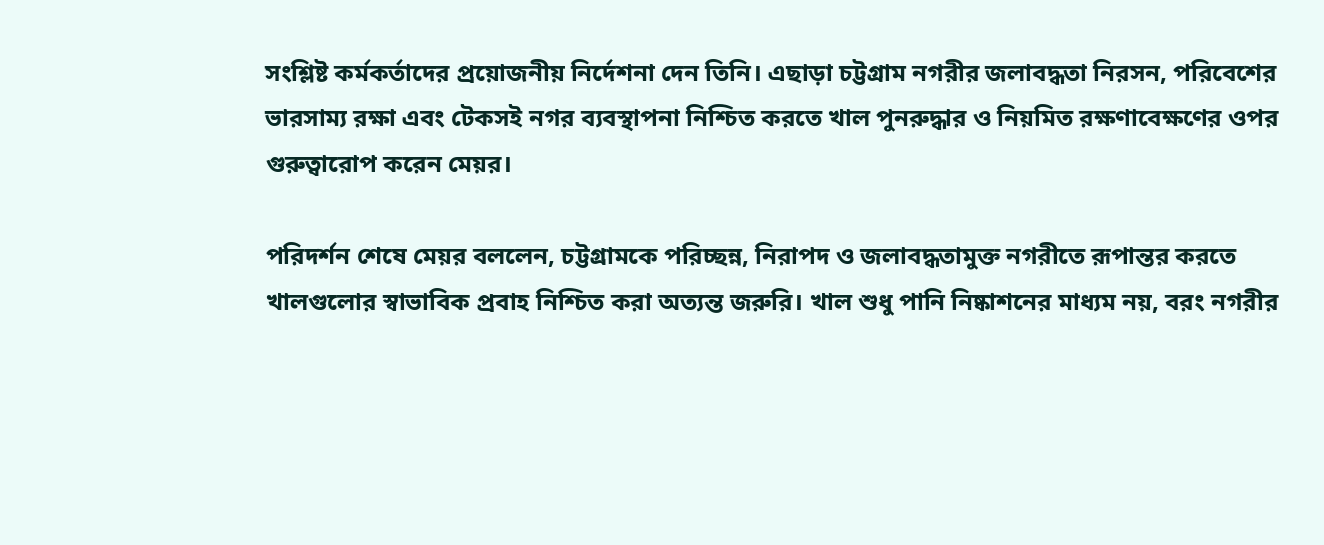সংশ্লিষ্ট কর্মকর্তাদের প্রয়োজনীয় নির্দেশনা দেন তিনি। এছাড়া চট্টগ্রাম নগরীর জলাবদ্ধতা নিরসন, পরিবেশের ভারসাম্য রক্ষা এবং টেকসই নগর ব্যবস্থাপনা নিশ্চিত করতে খাল পুনরুদ্ধার ও নিয়মিত রক্ষণাবেক্ষণের ওপর গুরুত্বারোপ করেন মেয়র।

পরিদর্শন শেষে মেয়র বললেন, চট্টগ্রামকে পরিচ্ছন্ন, নিরাপদ ও জলাবদ্ধতামুক্ত নগরীতে রূপান্তর করতে খালগুলোর স্বাভাবিক প্রবাহ নিশ্চিত করা অত্যন্ত জরুরি। খাল শুধু পানি নিষ্কাশনের মাধ্যম নয়, বরং নগরীর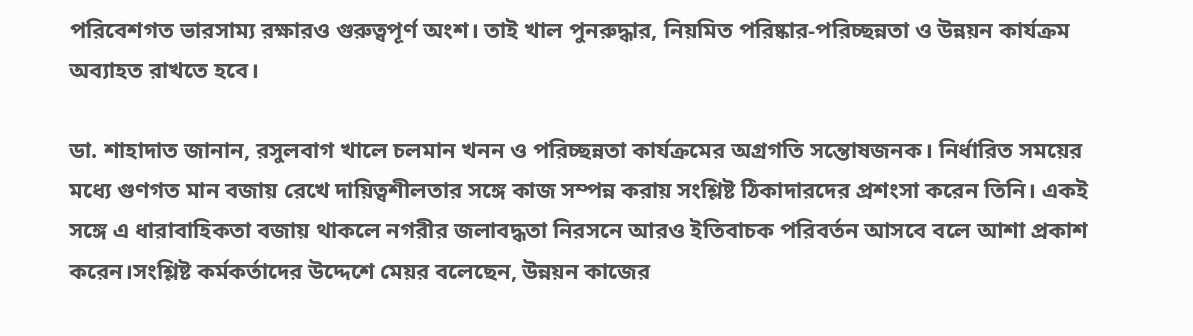পরিবেশগত ভারসাম্য রক্ষারও গুরুত্বপূর্ণ অংশ। তাই খাল পুনরুদ্ধার, নিয়মিত পরিষ্কার-পরিচ্ছন্নতা ও উন্নয়ন কার্যক্রম অব্যাহত রাখতে হবে।

ডা. শাহাদাত জানান, রসুলবাগ খালে চলমান খনন ও পরিচ্ছন্নতা কার্যক্রমের অগ্রগতি সন্তোষজনক। নির্ধারিত সময়ের মধ্যে গুণগত মান বজায় রেখে দায়িত্বশীলতার সঙ্গে কাজ সম্পন্ন করায় সংশ্লিষ্ট ঠিকাদারদের প্রশংসা করেন তিনি। একই সঙ্গে এ ধারাবাহিকতা বজায় থাকলে নগরীর জলাবদ্ধতা নিরসনে আরও ইতিবাচক পরিবর্তন আসবে বলে আশা প্রকাশ করেন।সংশ্লিষ্ট কর্মকর্তাদের উদ্দেশে মেয়র বলেছেন, উন্নয়ন কাজের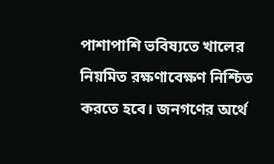পাশাপাশি ভবিষ্যতে খালের নিয়মিত রক্ষণাবেক্ষণ নিশ্চিত করতে হবে। জনগণের অর্থে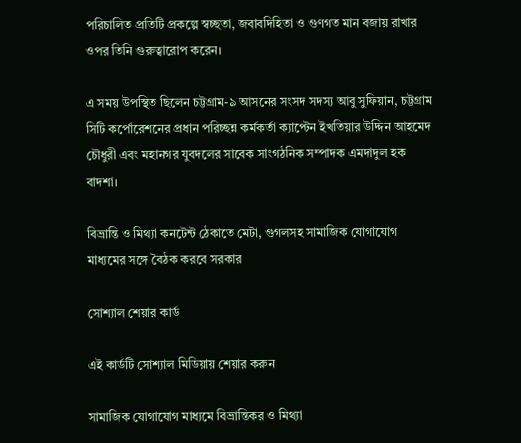পরিচালিত প্রতিটি প্রকল্পে স্বচ্ছতা, জবাবদিহিতা ও গুণগত মান বজায় রাখার ওপর তিনি গুরুত্বারোপ করেন।

এ সময় উপস্থিত ছিলেন চট্টগ্রাম-৯ আসনের সংসদ সদস্য আবু সুফিয়ান, চট্টগ্রাম সিটি কর্পোরেশনের প্রধান পরিচ্ছন্ন কর্মকর্তা ক্যাপ্টেন ইখতিয়ার উদ্দিন আহমেদ চৌধুরী এবং মহানগর যুবদলের সাবেক সাংগঠনিক সম্পাদক এমদাদুল হক বাদশা।

বিভ্রান্তি ও মিথ্যা কনটেন্ট ঠেকাতে মেটা, গুগলসহ সামাজিক যোগাযোগ মাধ্যমের সঙ্গে বৈঠক করবে সরকার

সোশ্যাল শেয়ার কার্ড

এই কার্ডটি সোশ্যাল মিডিয়ায় শেয়ার করুন

সামাজিক যোগাযোগ মাধ্যমে বিভ্রান্তিকর ও মিথ্যা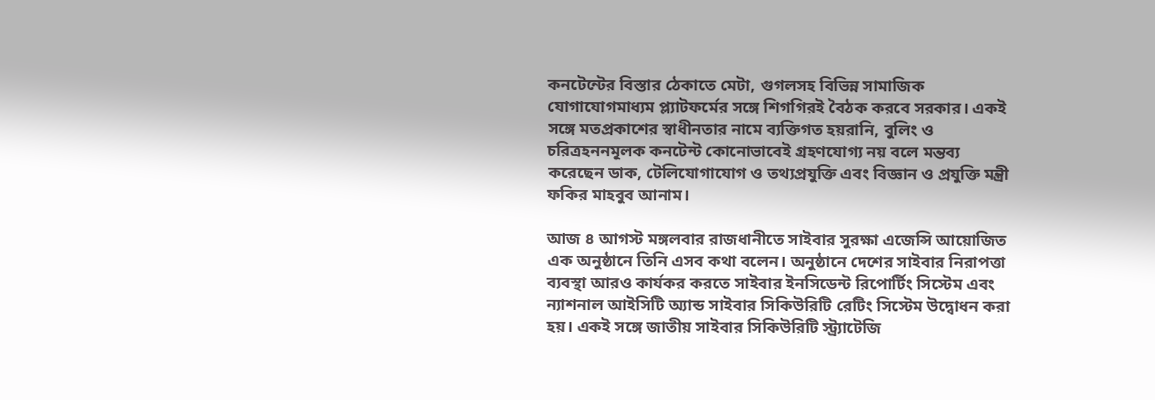কনটেন্টের বিস্তার ঠেকাতে মেটা, গুগলসহ বিভিন্ন সামাজিক যোগাযোগমাধ্যম প্ল্যাটফর্মের সঙ্গে শিগগিরই বৈঠক করবে সরকার। একই সঙ্গে মতপ্রকাশের স্বাধীনতার নামে ব্যক্তিগত হয়রানি, বুলিং ও চরিত্রহননমূলক কনটেন্ট কোনোভাবেই গ্রহণযোগ্য নয় বলে মন্তব্য করেছেন ডাক, টেলিযোগাযোগ ও তথ্যপ্রযুক্তি এবং বিজ্ঞান ও প্রযুক্তি মন্ত্রী ফকির মাহবুব আনাম।

আজ ৪ আগস্ট মঙ্গলবার রাজধানীতে সাইবার সুরক্ষা এজেন্সি আয়োজিত এক অনুষ্ঠানে তিনি এসব কথা বলেন। অনুষ্ঠানে দেশের সাইবার নিরাপত্তা ব্যবস্থা আরও কার্যকর করতে সাইবার ইনসিডেন্ট রিপোর্টিং সিস্টেম এবং ন্যাশনাল আইসিটি অ্যান্ড সাইবার সিকিউরিটি রেটিং সিস্টেম উদ্বোধন করা হয়। একই সঙ্গে জাতীয় সাইবার সিকিউরিটি স্ট্র্যাটেজি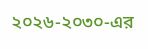২০২৬-২০৩০-এর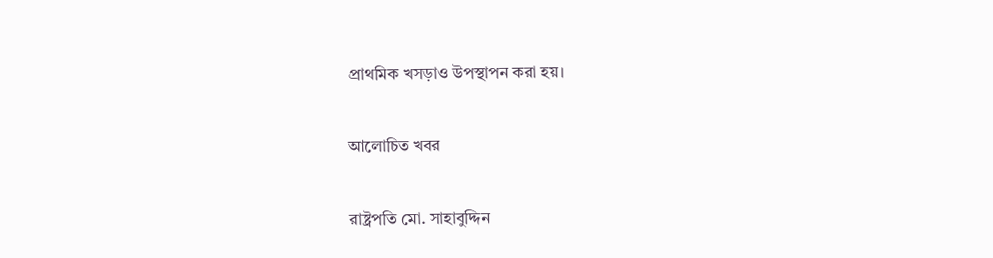প্রাথমিক খসড়াও উপস্থাপন করা হয়।

আলোচিত খবর

রাষ্ট্রপতি মো. সাহাবুদ্দিন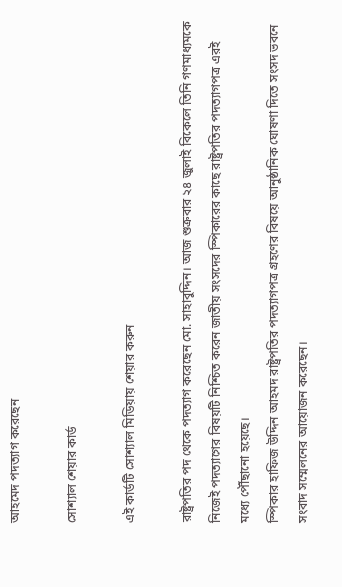আহমেদ পদত্যাগ করেছেন

সোশ্যাল শেয়ার কার্ড

এই কার্ডটি সোশ্যাল মিডিয়ায় শেয়ার করুন

রাষ্ট্রপতির পদ থেকে পদত্যাগ করেছেন মো. সাহাবুদ্দিন। আজ শুক্রবার ২৪ জুলাই বিকেলে তিনি গণমাধ্যমকে নিজেই পদত্যাগের বিষয়টি নিশ্চিত করেন জাতীয় সংসদের স্পিকারের কাছে রাষ্ট্রপতির পদত্যাগপত্র এরই মধ্যে পৌঁছানো হয়েছে।
স্পিকার হাফিজ উদ্দিন আহমদ রাষ্ট্রপতির পদত্যাগপত্র গ্রহণের বিষয়ে আনুষ্ঠানিক ঘোষণা দিতে সংসদ ভবনে সংবাদ সম্মেলনের আয়োজন করেছেন।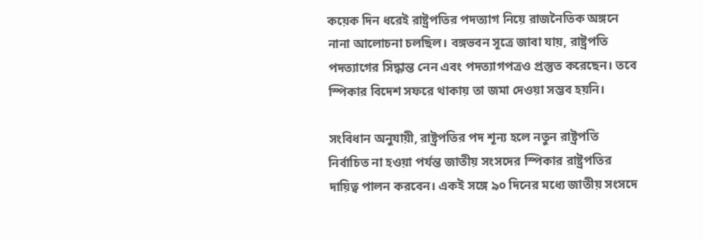কয়েক দিন ধরেই রাষ্ট্রপতির পদত্যাগ নিয়ে রাজনৈতিক অঙ্গনে নানা আলোচনা চলছিল। বঙ্গভবন সূত্রে জাবা যায়, রাষ্ট্রপতি পদত্যাগের সিদ্ধান্ত নেন এবং পদত্যাগপত্রও প্রস্তুত করেছেন। তবে স্পিকার বিদেশ সফরে থাকায় তা জমা দেওয়া সম্ভব হয়নি।

সংবিধান অনুযায়ী, রাষ্ট্রপতির পদ শূন্য হলে নতুন রাষ্ট্রপতি নির্বাচিত না হওয়া পর্যন্ত জাতীয় সংসদের স্পিকার রাষ্ট্রপতির দায়িত্ব পালন করবেন। একই সঙ্গে ৯০ দিনের মধ্যে জাতীয় সংসদে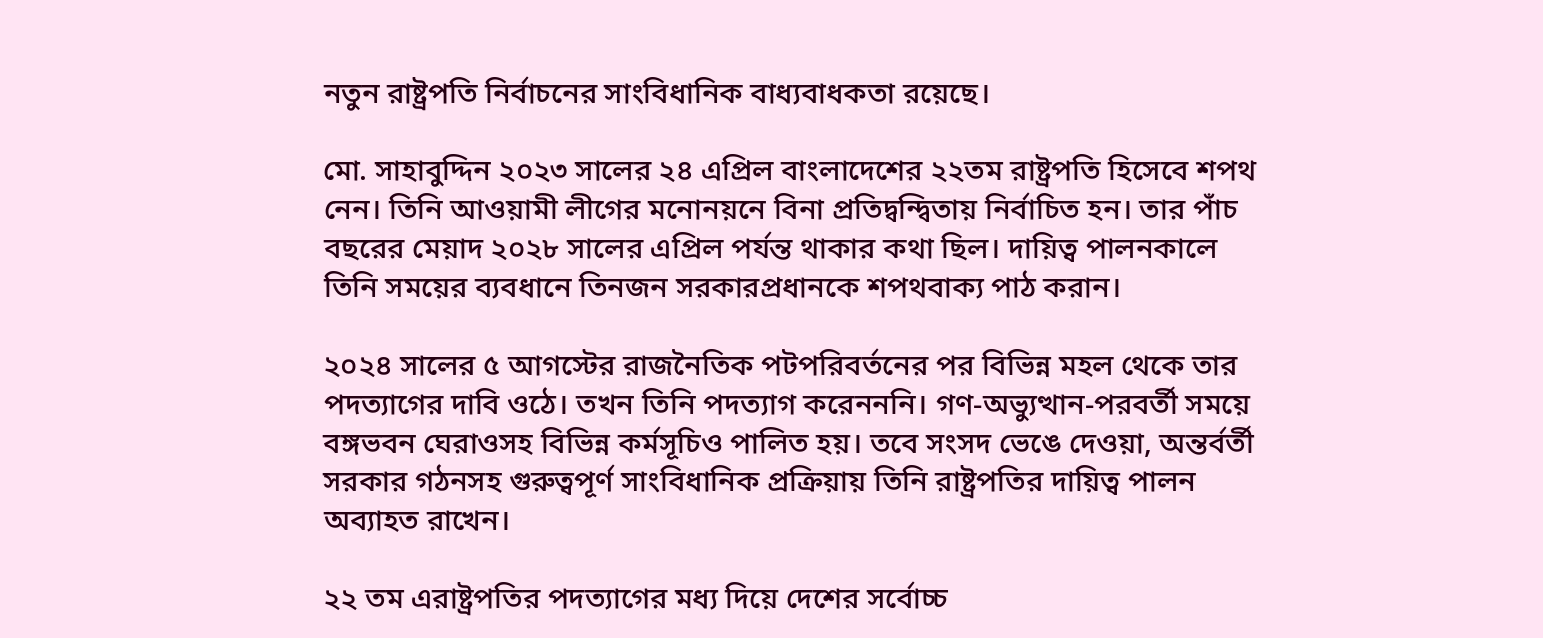নতুন রাষ্ট্রপতি নির্বাচনের সাংবিধানিক বাধ্যবাধকতা রয়েছে।

মো. সাহাবুদ্দিন ২০২৩ সালের ২৪ এপ্রিল বাংলাদেশের ২২তম রাষ্ট্রপতি হিসেবে শপথ নেন। তিনি আওয়ামী লীগের মনোনয়নে বিনা প্রতিদ্বন্দ্বিতায় নির্বাচিত হন। তার পাঁচ বছরের মেয়াদ ২০২৮ সালের এপ্রিল পর্যন্ত থাকার কথা ছিল। দায়িত্ব পালনকালে তিনি সময়ের ব্যবধানে তিনজন সরকারপ্রধানকে শপথবাক্য পাঠ করান।

২০২৪ সালের ৫ আগস্টের রাজনৈতিক পটপরিবর্তনের পর বিভিন্ন মহল থেকে তার পদত্যাগের দাবি ওঠে। তখন তিনি পদত্যাগ করেনননি। গণ-অভ্যুত্থান-পরবর্তী সময়ে বঙ্গভবন ঘেরাওসহ বিভিন্ন কর্মসূচিও পালিত হয়। তবে সংসদ ভেঙে দেওয়া, অন্তর্বর্তী সরকার গঠনসহ গুরুত্বপূর্ণ সাংবিধানিক প্রক্রিয়ায় তিনি রাষ্ট্রপতির দায়িত্ব পালন অব্যাহত রাখেন।

২২ তম এরাষ্ট্রপতির পদত্যাগের মধ্য দিয়ে দেশের সর্বোচ্চ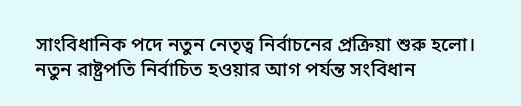সাংবিধানিক পদে নতুন নেতৃত্ব নির্বাচনের প্রক্রিয়া শুরু হলো। নতুন রাষ্ট্রপতি নির্বাচিত হওয়ার আগ পর্যন্ত সংবিধান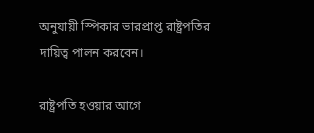অনুযায়ী স্পিকার ভারপ্রাপ্ত রাষ্ট্রপতির দায়িত্ব পালন করবেন।

রাষ্ট্রপতি হওয়ার আগে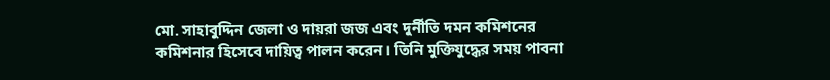মো. সাহাবুদ্দিন জেলা ও দায়রা জজ এবং দুর্নীতি দমন কমিশনের কমিশনার হিসেবে দায়িত্ব পালন করেন। তিনি মুক্তিযুদ্ধের সময় পাবনা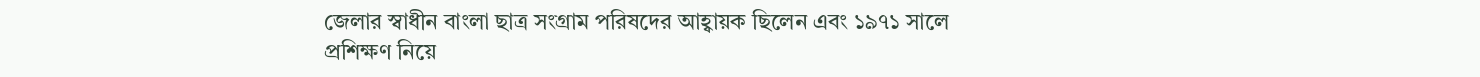জেলার স্বাধীন বাংলা ছাত্র সংগ্রাম পরিষদের আহ্বায়ক ছিলেন এবং ১৯৭১ সালে প্রশিক্ষণ নিয়ে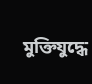মুক্তিযুদ্ধে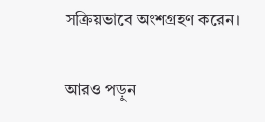সক্রিয়ভাবে অংশগ্রহণ করেন।

আরও পড়ুন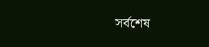সর্বশেষ